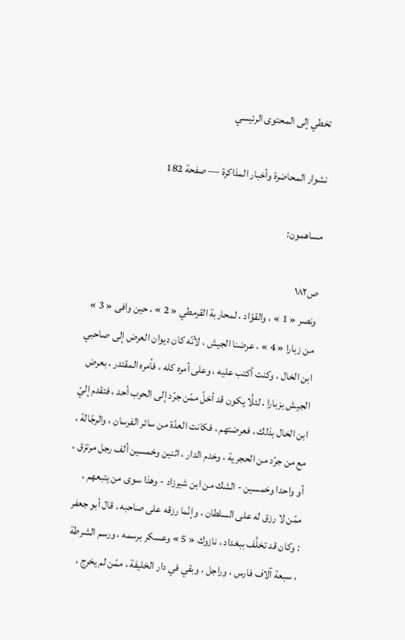تخطي إلى المحتوى الرئيسي

نشوار المحاضرة وأخبار المذاكرة — صفحة 182

مساهمون:

ص١٨٢
ونصر « 1 » ، والقوّاد ، لمحاربة القرمطي « 2 » ، حين وافى « 3 » من زبارا « 4 » ، عرضنا الجيش ، لأنّه كان ديوان العرض إلى صاحبي ابن الخال ، وكنت أكتب عليه ، وعلى أمره كله ، فأمره المقتدر ، بعرض الجيش بزبارا ، لئلَّا يكون قد أخلّ ممّن جرّد إلى الحرب أحد ، فتقدم إليّ ابن الخال بذلك ، فعرضتهم ، فكانت العدّة من سائر الفرسان ، والرجّالة ، مع من جرّد من الحجرية ، وخدم الدار ، اثنين وخمسين ألف رجل مرتزق ، أو واحدا وخمسين - الشك من ابن شيرزاد - وهذا سوى من يتبعهم ، ممّن لا رزق له على السلطان ، وإنّما رزقه على صاحبه . قال أبو جعفر : وكان قد تخلَّف ببغداد ، نازوك « 5 » وعسكر برسمه ، ورسم الشرطة ، سبعة آلاف فارس ، وراجل ، وبقي في دار الخليفة ، ممّن لم يخرج ،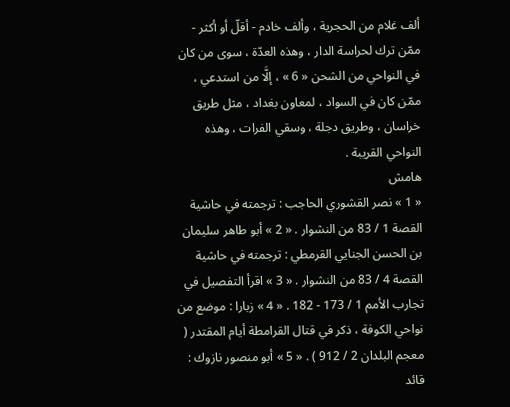ألف غلام من الحجرية ، وألف خادم - أقلّ أو أكثر - ممّن ترك لحراسة الدار ، وهذه العدّة ، سوى من كان في النواحي من الشحن « 6 » ، إلَّا من استدعي ، ممّن كان في السواد ، لمعاون بغداد ، مثل طريق خراسان ، وطريق دجلة ، وسقي الفرات ، وهذه النواحي القريبة .
هامش
« 1 » نصر القشوري الحاجب : ترجمته في حاشية القصة 1 / 83 من النشوار . « 2 » أبو طاهر سليمان بن الحسن الجنايي القرمطي : ترجمته في حاشية القصة 4 / 83 من النشوار . « 3 » اقرأ التفصيل في تجارب الأمم 1 / 173 - 182 . « 4 » زبارا : موضع من نواحي الكوفة ، ذكر في قتال القرامطة أيام المقتدر ( معجم البلدان 2 / 912 ) . « 5 » أبو منصور نازوك : قائد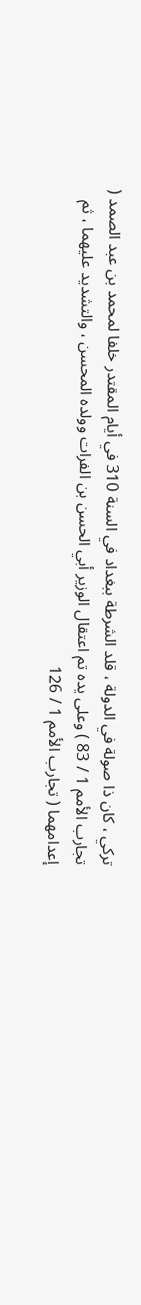تركي ، كان ذا صولة في الدولة ، قلد الشرطة ببغداد في السنة 310 في أيام المقتدر خلفا لمحمد بن عبد الصمد ( تجارب الأمم 1 / 83 ) وعلى يده تم اعتقال الوزير أبي الحسن بن الفرات وولده المحسن ، والتشديد عليهما ، ثم إعدامهما ( تجارب الأمم 1 / 126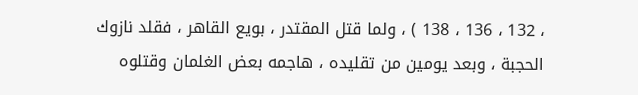، 132 ، 136 ، 138 ) ، ولما قتل المقتدر ، بويع القاهر ، فقلد نازوك الحجبة ، وبعد يومين من تقليده ، هاجمه بعض الغلمان وقتلوه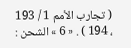( تجارب الأمم 1 / 193 ، 194 ) . « 6 » الشحن :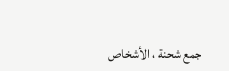جمع شحنة ، الأشخاص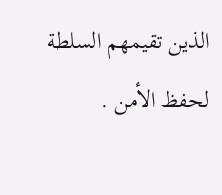الذين تقيمهم السلطة لحفظ الأمن .